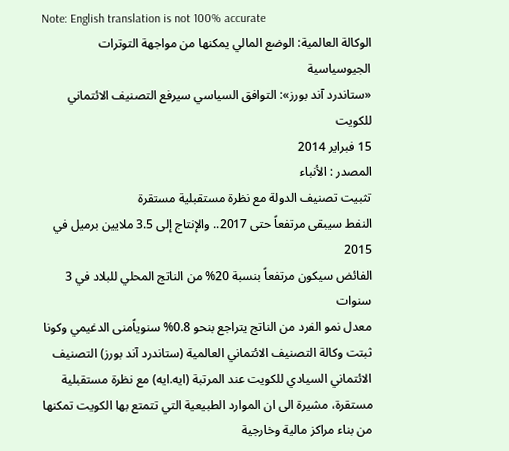Note: English translation is not 100% accurate
الوكالة العالمية: الوضع المالي يمكنها من مواجهة التوترات الجيوسياسية
«ستاندرد آند بورز»: التوافق السياسي سيرفع التصنيف الائتماني للكويت
15 فبراير 2014
المصدر : الأنباء
تثبيت تصنيف الدولة مع نظرة مستقبلية مستقرة
النفط سيبقى مرتفعاً حتى 2017.. والإنتاج إلى 3.5 ملايين برميل في 2015
الفائض سيكون مرتفعاً بنسبة 20% من الناتج المحلي للبلاد في 3 سنوات
معدل نمو الفرد من الناتج يتراجع بنحو 0.8% سنوياًمنى الدغيمي وكونا
ثبتت وكالة التصنيف الائتماني العالمية (ستاندرد آند بورز) التصنيف الائتماني السيادي للكويت عند المرتبة (ايه.ايه) مع نظرة مستقبلية مستقرة، مشيرة الى ان الموارد الطبيعية التي تتمتع بها الكويت تمكنها من بناء مراكز مالية وخارجية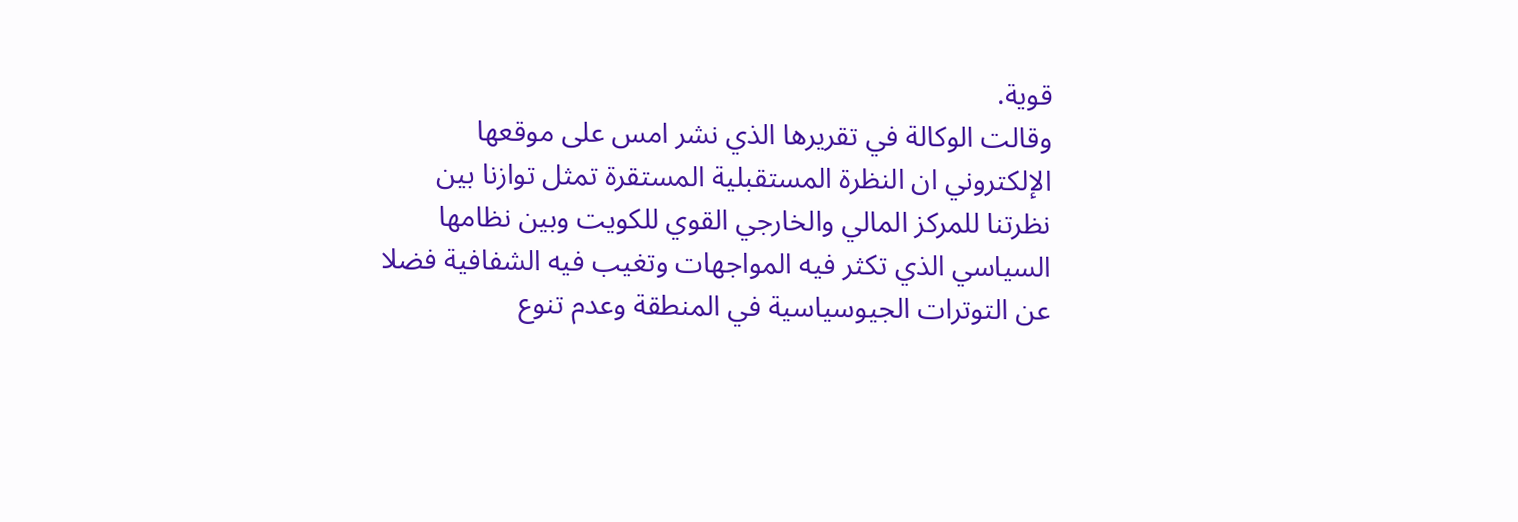قوية.
وقالت الوكالة في تقريرها الذي نشر امس على موقعها الإلكتروني ان النظرة المستقبلية المستقرة تمثل توازنا بين نظرتنا للمركز المالي والخارجي القوي للكويت وبين نظامها السياسي الذي تكثر فيه المواجهات وتغيب فيه الشفافية فضلا عن التوترات الجيوسياسية في المنطقة وعدم تنوع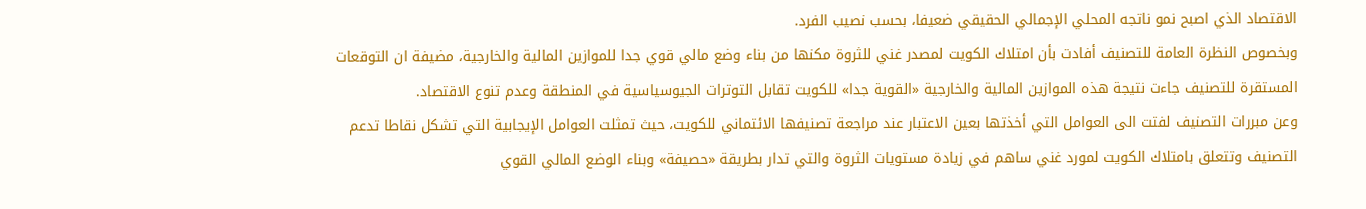الاقتصاد الذي اصبح نمو ناتجه المحلي الإجمالي الحقيقي ضعيفا، بحسب نصيب الفرد.
وبخصوص النظرة العامة للتصنيف أفادت بأن امتلاك الكويت لمصدر غني للثروة مكنها من بناء وضع مالي قوي جدا للموازين المالية والخارجية، مضيفة ان التوقعات المستقرة للتصنيف جاءت نتيجة هذه الموازين المالية والخارجية «القوية جدا» للكويت تقابل التوترات الجيوسياسية في المنطقة وعدم تنوع الاقتصاد.
وعن مبررات التصنيف لفتت الى العوامل التي أخذتها بعين الاعتبار عند مراجعة تصنيفها الائتماني للكويت، حيث تمثلت العوامل الإيجابية التي تشكل نقاطا تدعم التصنيف وتتعلق بامتلاك الكويت لمورد غني ساهم في زيادة مستويات الثروة والتي تدار بطريقة «حصيفة» وبناء الوضع المالي القوي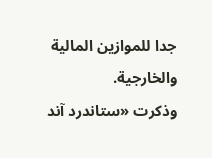جدا للموازين المالية والخارجية.
وذكرت «ستاندرد آند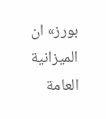بورز» ان الميزانية العامة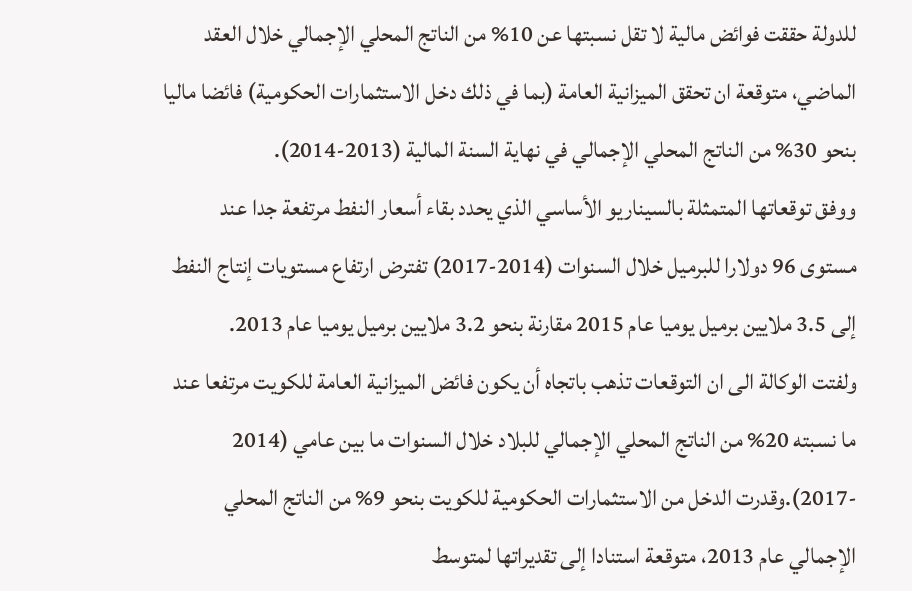للدولة حققت فوائض مالية لا تقل نسبتها عن 10% من الناتج المحلي الإجمالي خلال العقد الماضي، متوقعة ان تحقق الميزانية العامة (بما في ذلك دخل الاستثمارات الحكومية) فائضا ماليا بنحو 30% من الناتج المحلي الإجمالي في نهاية السنة المالية (2013-2014).
ووفق توقعاتها المتمثلة بالسيناريو الأساسي الذي يحدد بقاء أسعار النفط مرتفعة جدا عند مستوى 96 دولارا للبرميل خلال السنوات (2014-2017) تفترض ارتفاع مستويات إنتاج النفط إلى 3.5 ملايين برميل يوميا عام 2015 مقارنة بنحو 3.2 ملايين برميل يوميا عام 2013.
ولفتت الوكالة الى ان التوقعات تذهب باتجاه أن يكون فائض الميزانية العامة للكويت مرتفعا عند ما نسبته 20% من الناتج المحلي الإجمالي للبلاد خلال السنوات ما بين عامي (2014 -2017).وقدرت الدخل من الاستثمارات الحكومية للكويت بنحو 9% من الناتج المحلي الإجمالي عام 2013، متوقعة استنادا إلى تقديراتها لمتوسط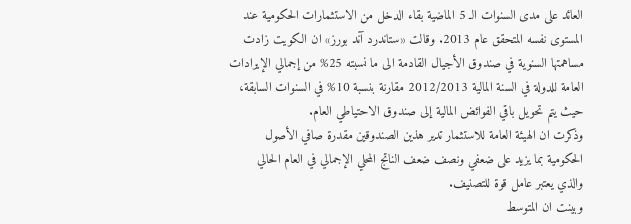العائد على مدى السنوات الـ 5 الماضية بقاء الدخل من الاستثمارات الحكومية عند المستوى نفسه المتحقق عام 2013. وقالت «ستاندرد آند بورز» ان الكويت زادت مساهمتها السنوية في صندوق الأجيال القادمة الى ما نسبته 25% من إجمالي الإيرادات العامة للدولة في السنة المالية 2012/2013 مقارنة بنسبة 10% في السنوات السابقة، حيث يتم تحويل باقي الفوائض المالية إلى صندوق الاحتياطي العام.
وذكرت ان الهيئة العامة للاستثمار تدير هذين الصندوقين مقدرة صافي الأصول الحكومية بما يزيد على ضعفي ونصف ضعف الناتج المحلي الإجمالي في العام الحالي والذي يعتبر عامل قوة للتصنيف.
وبينت ان المتوسط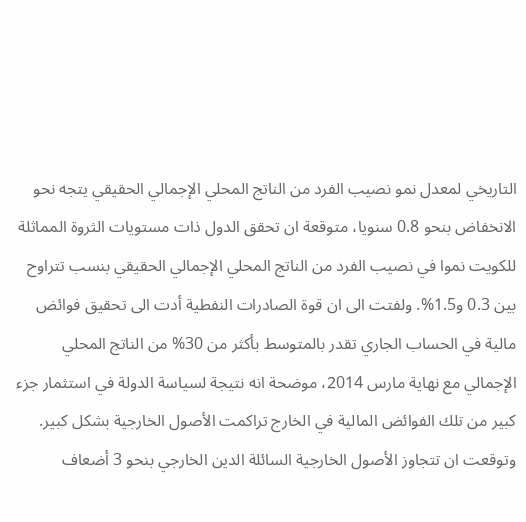التاريخي لمعدل نمو نصيب الفرد من الناتج المحلي الإجمالي الحقيقي يتجه نحو الانخفاض بنحو 0.8 سنويا، متوقعة ان تحقق الدول ذات مستويات الثروة المماثلة للكويت نموا في نصيب الفرد من الناتج المحلي الإجمالي الحقيقي بنسب تتراوح بين 0.3 و1.5%. ولفتت الى ان قوة الصادرات النفطية أدت الى تحقيق فوائض مالية في الحساب الجاري تقدر بالمتوسط بأكثر من 30% من الناتج المحلي الإجمالي مع نهاية مارس 2014، موضحة انه نتيجة لسياسة الدولة في استثمار جزء كبير من تلك الفوائض المالية في الخارج تراكمت الأصول الخارجية بشكل كبير.
وتوقعت ان تتجاوز الأصول الخارجية السائلة الدين الخارجي بنحو 3 أضعاف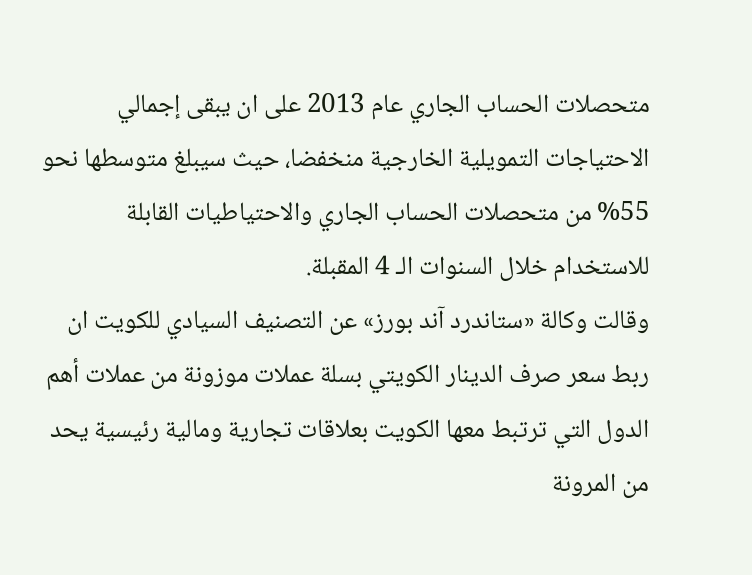متحصلات الحساب الجاري عام 2013 على ان يبقى إجمالي الاحتياجات التمويلية الخارجية منخفضا، حيث سيبلغ متوسطها نحو 55% من متحصلات الحساب الجاري والاحتياطيات القابلة للاستخدام خلال السنوات الـ 4 المقبلة.
وقالت وكالة «ستاندرد آند بورز» عن التصنيف السيادي للكويت ان ربط سعر صرف الدينار الكويتي بسلة عملات موزونة من عملات أهم الدول التي ترتبط معها الكويت بعلاقات تجارية ومالية رئيسية يحد من المرونة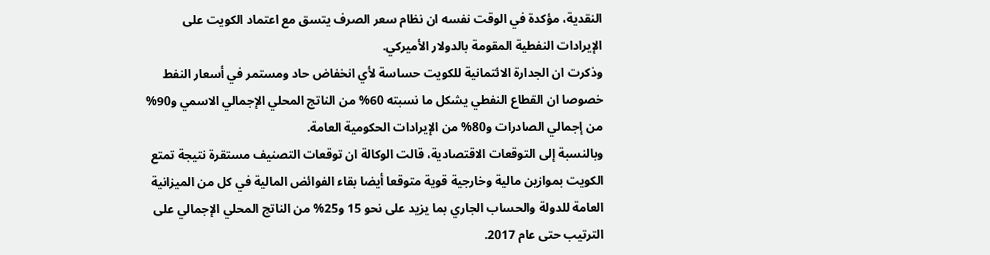النقدية، مؤكدة في الوقت نفسه ان نظام سعر الصرف يتسق مع اعتماد الكويت على الإيرادات النفطية المقومة بالدولار الأميركي.
وذكرت ان الجدارة الائتمانية للكويت حساسة لأي انخفاض حاد ومستمر في أسعار النفط خصوصا ان القطاع النفطي يشكل ما نسبته 60% من الناتج المحلي الإجمالي الاسمي و90% من إجمالي الصادرات و80% من الإيرادات الحكومية العامة.
وبالنسبة إلى التوقعات الاقتصادية، قالت الوكالة ان توقعات التصنيف مستقرة نتيجة تمتع الكويت بموازين مالية وخارجية قوية متوقعا أيضا بقاء الفوائض المالية في كل من الميزانية العامة للدولة والحساب الجاري بما يزيد على نحو 15 و25% من الناتج المحلي الإجمالي على الترتيب حتى عام 2017.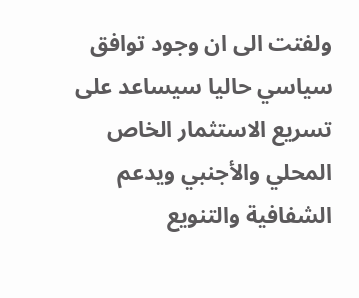ولفتت الى ان وجود توافق سياسي حاليا سيساعد على تسريع الاستثمار الخاص المحلي والأجنبي ويدعم الشفافية والتنويع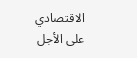الاقتصادي على الأجل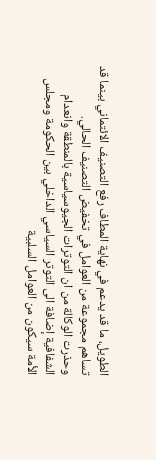الطويل، ما قد يدعم في نهاية المطاف رفع التصنيف الائتماني بينما قد تساهم مجموعة من العوامل في تخفيض التصنيف الحالي.
وحذرت الوكالة من ان التوترات الجيوسياسية بالمنطقة وانعدام الشفافية إضافة الى التوتر السياسي الداخلي بين الحكومة ومجلس الأمة سيكون من العوامل السلبية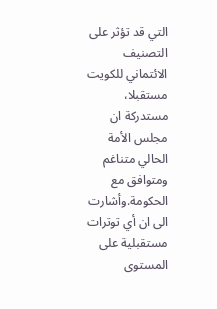التي قد تؤثر على التصنيف الائتماني للكويت مستقبلا، مستدركة ان مجلس الأمة الحالي متناغم ومتوافق مع الحكومة.وأشارت الى ان أي توترات مستقبلية على المستوى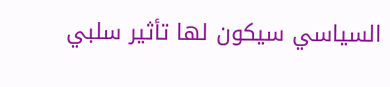السياسي سيكون لها تأثير سلبي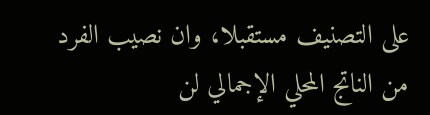على التصنيف مستقبلا، وان نصيب الفرد من الناتج المحلي الإجمالي لن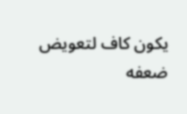يكون كاف لتعويض ضعفه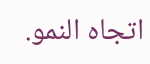اتجاه النمو.